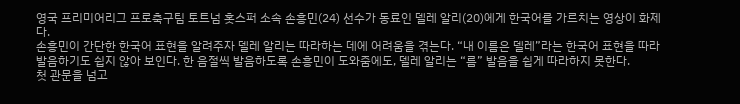영국 프리미어리그 프로축구팀 토트넘 홋스퍼 소속 손흥민(24) 선수가 동료인 델레 알리(20)에게 한국어를 가르치는 영상이 화제다.
손흥민이 간단한 한국어 표현을 알려주자 델레 알리는 따라하는 데에 어려움을 겪는다. “내 이름은 델레”라는 한국어 표현을 따라 발음하기도 쉽지 않아 보인다. 한 음절씩 발음하도록 손흥민이 도와줌에도, 델레 알리는 “름” 발음을 쉽게 따라하지 못한다.
첫 관문을 넘고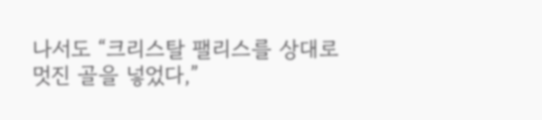나서도 “크리스탈 팰리스를 상대로 멋진 골을 넣었다,”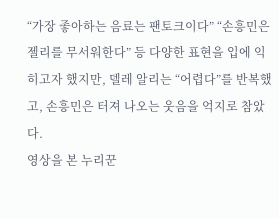“가장 좋아하는 음료는 팬토크이다” “손흥민은 젤리를 무서워한다” 등 다양한 표현을 입에 익히고자 했지만, 델레 알리는 “어렵다”를 반복했고, 손흥민은 터져 나오는 웃음을 억지로 참았다.
영상을 본 누리꾼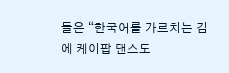들은 “한국어를 가르치는 김에 케이팝 댄스도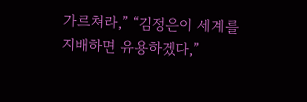가르쳐라,” “김정은이 세계를 지배하면 유용하겠다,”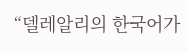“델레알리의 한국어가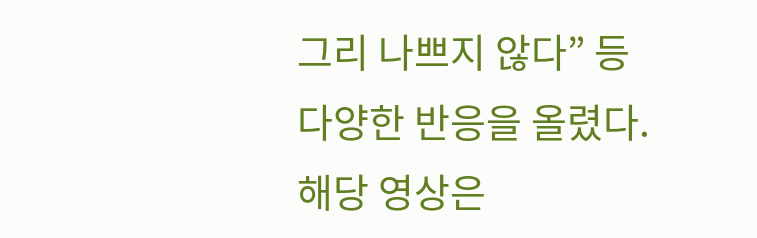그리 나쁘지 않다” 등 다양한 반응을 올렸다.
해당 영상은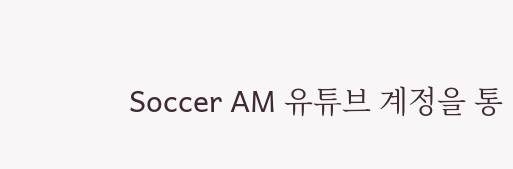Soccer AM 유튜브 계정을 통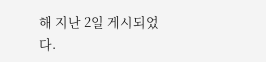해 지난 2일 게시되었다.